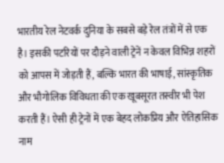भारतीय रेल नेटवर्क दुनिया के सबसे बड़े रेल तंत्रों में से एक है। इसकी पटरियों पर दौड़ने वाली ट्रेनें न केवल विभिन्न शहरों को आपस में जोड़ती हैं, बल्कि भारत की भाषाई, सांस्कृतिक और भौगोलिक विविधता की एक खूबसूरत तस्वीर भी पेश करती हैं। ऐसी ही ट्रेनों में एक बेहद लोकप्रिय और ऐतिहासिक नाम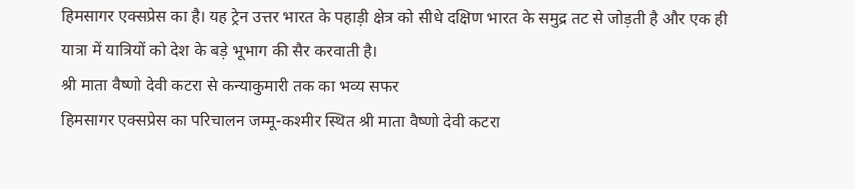हिमसागर एक्सप्रेस का है। यह ट्रेन उत्तर भारत के पहाड़ी क्षेत्र को सीधे दक्षिण भारत के समुद्र तट से जोड़ती है और एक ही यात्रा में यात्रियों को देश के बड़े भूभाग की सैर करवाती है।
श्री माता वैष्णो देवी कटरा से कन्याकुमारी तक का भव्य सफर
हिमसागर एक्सप्रेस का परिचालन जम्मू-कश्मीर स्थित श्री माता वैष्णो देवी कटरा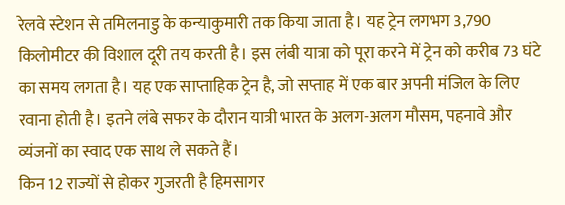रेलवे स्टेशन से तमिलनाडु के कन्याकुमारी तक किया जाता है। यह ट्रेन लगभग 3,790 किलोमीटर की विशाल दूरी तय करती है। इस लंबी यात्रा को पूरा करने में ट्रेन को करीब 73 घंटे का समय लगता है। यह एक साप्ताहिक ट्रेन है, जो सप्ताह में एक बार अपनी मंजिल के लिए रवाना होती है। इतने लंबे सफर के दौरान यात्री भारत के अलग-अलग मौसम, पहनावे और व्यंजनों का स्वाद एक साथ ले सकते हैं।
किन 12 राज्यों से होकर गुजरती है हिमसागर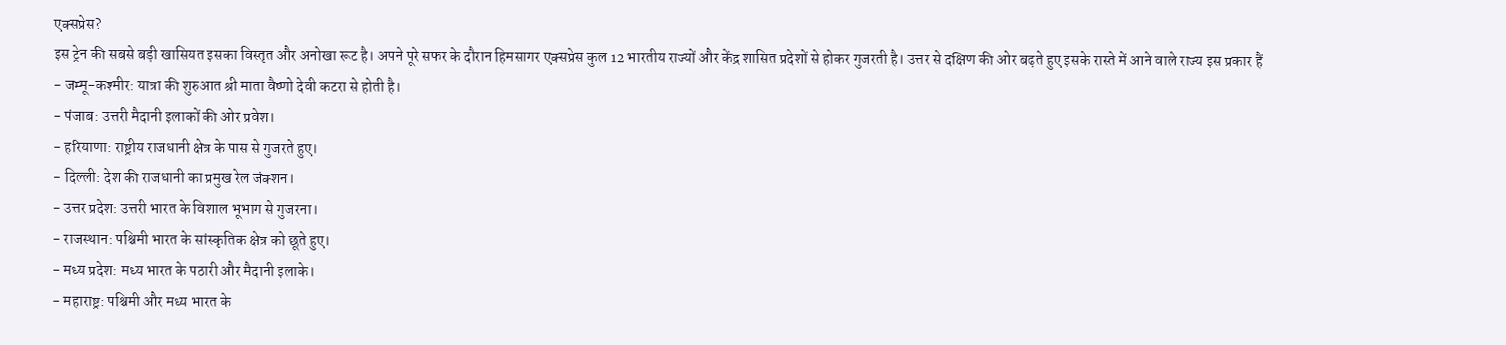एक्सप्रेस?
इस ट्रेन की सबसे बड़ी खासियत इसका विस्तृत और अनोखा रूट है। अपने पूरे सफर के दौरान हिमसागर एक्सप्रेस कुल 12 भारतीय राज्यों और केंद्र शासित प्रदेशों से होकर गुजरती है। उत्तर से दक्षिण की ओर बढ़ते हुए इसके रास्ते में आने वाले राज्य इस प्रकार हैं
- जम्मू-कश्मीर: यात्रा की शुरुआत श्री माता वैष्णो देवी कटरा से होती है।
- पंजाब: उत्तरी मैदानी इलाकों की ओर प्रवेश।
- हरियाणा: राष्ट्रीय राजधानी क्षेत्र के पास से गुजरते हुए।
- दिल्ली: देश की राजधानी का प्रमुख रेल जंक्शन।
- उत्तर प्रदेश: उत्तरी भारत के विशाल भूभाग से गुजरना।
- राजस्थान: पश्चिमी भारत के सांस्कृतिक क्षेत्र को छूते हुए।
- मध्य प्रदेश: मध्य भारत के पठारी और मैदानी इलाके।
- महाराष्ट्र: पश्चिमी और मध्य भारत के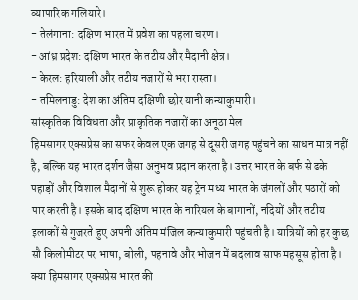व्यापारिक गलियारे।
- तेलंगाना: दक्षिण भारत में प्रवेश का पहला चरण।
- आंध्र प्रदेश: दक्षिण भारत के तटीय और मैदानी क्षेत्र।
- केरल: हरियाली और तटीय नजारों से भरा रास्ता।
- तमिलनाडु: देश का अंतिम दक्षिणी छोर यानी कन्याकुमारी।
सांस्कृतिक विविधता और प्राकृतिक नजारों का अनूठा मेल
हिमसागर एक्सप्रेस का सफर केवल एक जगह से दूसरी जगह पहुंचने का साधन मात्र नहीं है, बल्कि यह भारत दर्शन जैसा अनुभव प्रदान करता है। उत्तर भारत के बर्फ से ढके पहाड़ों और विशाल मैदानों से शुरू होकर यह ट्रेन मध्य भारत के जंगलों और पठारों को पार करती है। इसके बाद दक्षिण भारत के नारियल के बागानों, नदियों और तटीय इलाकों से गुजरते हुए अपनी अंतिम मंजिल कन्याकुमारी पहुंचती है। यात्रियों को हर कुछ सौ किलोमीटर पर भाषा, बोली, पहनावे और भोजन में बदलाव साफ महसूस होता है।
क्या हिमसागर एक्सप्रेस भारत की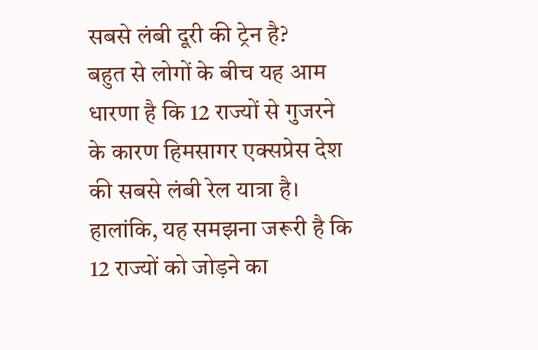सबसे लंबी दूरी की ट्रेन है?
बहुत से लोगों के बीच यह आम धारणा है कि 12 राज्यों से गुजरने के कारण हिमसागर एक्सप्रेस देश की सबसे लंबी रेल यात्रा है। हालांकि, यह समझना जरूरी है कि 12 राज्यों को जोड़ने का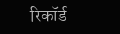रिकॉर्ड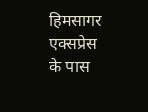हिमसागर एक्सप्रेस के पास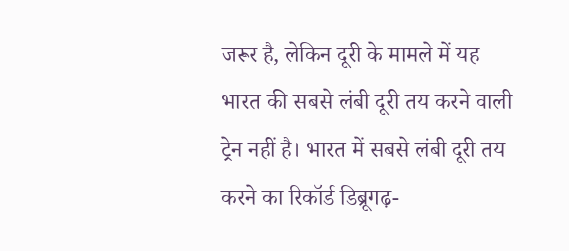जरूर है, लेकिन दूरी के मामले में यह भारत की सबसे लंबी दूरी तय करने वाली ट्रेन नहीं है। भारत में सबसे लंबी दूरी तय करने का रिकॉर्ड डिब्रूगढ़-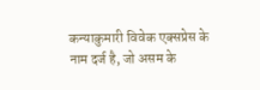कन्याकुमारी विवेक एक्सप्रेस के नाम दर्ज है, जो असम के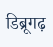डिब्रूगढ़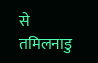से तमिलनाडु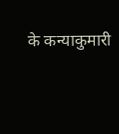के कन्याकुमारी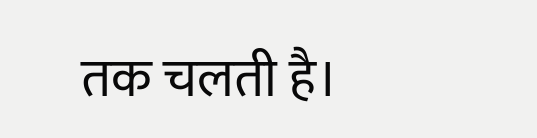तक चलती है।